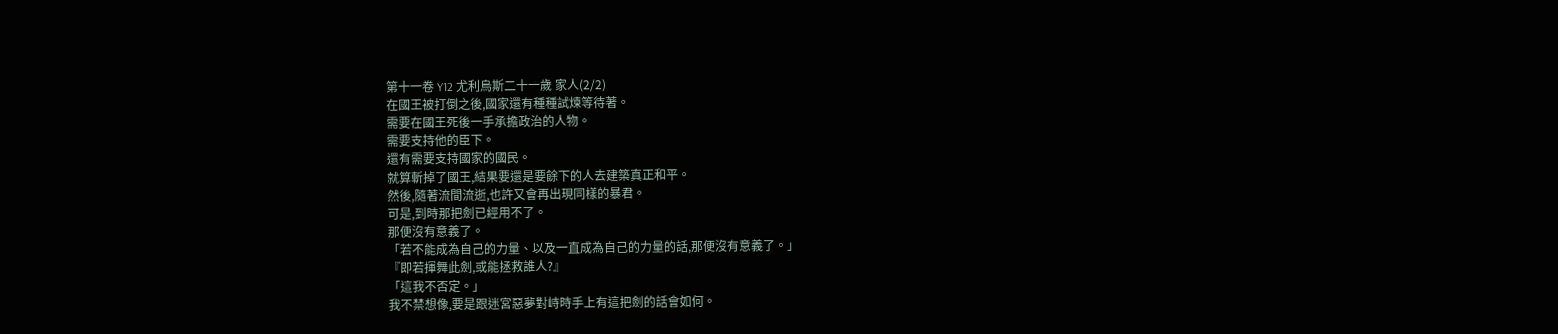第十一卷 Y12 尤利烏斯二十一歲 家人(2/2)
在國王被打倒之後,國家還有種種試煉等待著。
需要在國王死後一手承擔政治的人物。
需要支持他的臣下。
還有需要支持國家的國民。
就算斬掉了國王,結果要還是要餘下的人去建築真正和平。
然後,隨著流間流逝,也許又會再出現同樣的暴君。
可是,到時那把劍已經用不了。
那便沒有意義了。
「若不能成為自己的力量、以及一直成為自己的力量的話,那便沒有意義了。」
『即若揮舞此劍,或能拯救誰人?』
「這我不否定。」
我不禁想像,要是跟迷宮惡夢對峙時手上有這把劍的話會如何。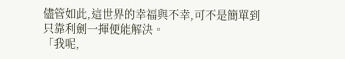儘管如此,這世界的幸福與不幸,可不是簡單到只靠利劍一揮便能解決。
「我呢,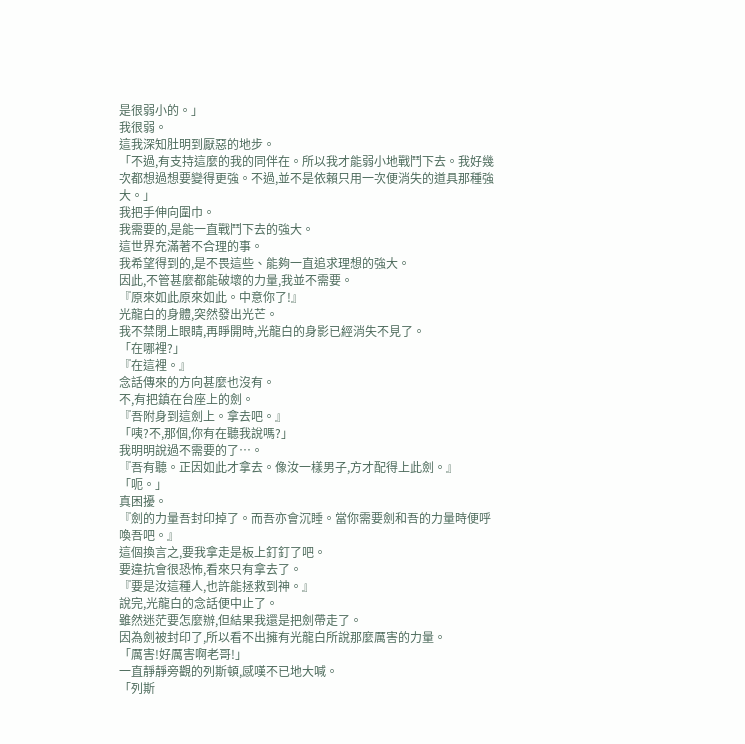是很弱小的。」
我很弱。
這我深知肚明到厭惡的地步。
「不過,有支持這麼的我的同伴在。所以我才能弱小地戰鬥下去。我好幾次都想過想要變得更強。不過,並不是依賴只用一次便消失的道具那種強大。」
我把手伸向圍巾。
我需要的,是能一直戰鬥下去的強大。
這世界充滿著不合理的事。
我希望得到的,是不畏這些、能夠一直追求理想的強大。
因此,不管甚麼都能破壞的力量,我並不需要。
『原來如此原來如此。中意你了!』
光龍白的身體,突然發出光芒。
我不禁閉上眼睛,再睜開時,光龍白的身影已經消失不見了。
「在哪裡?」
『在這裡。』
念話傳來的方向甚麼也沒有。
不,有把鎮在台座上的劍。
『吾附身到這劍上。拿去吧。』
「咦?不,那個,你有在聽我說嗎?」
我明明說過不需要的了…。
『吾有聽。正因如此才拿去。像汝一樣男子,方才配得上此劍。』
「呃。」
真困擾。
『劍的力量吾封印掉了。而吾亦會沉睡。當你需要劍和吾的力量時便呼喚吾吧。』
這個換言之,要我拿走是板上釘釘了吧。
要違抗會很恐怖,看來只有拿去了。
『要是汝這種人,也許能拯救到神。』
說完,光龍白的念話便中止了。
雖然迷茫要怎麼辦,但結果我還是把劍帶走了。
因為劍被封印了,所以看不出擁有光龍白所說那麼厲害的力量。
「厲害!好厲害啊老哥!」
一直靜靜旁觀的列斯頓,感嘆不已地大喊。
「列斯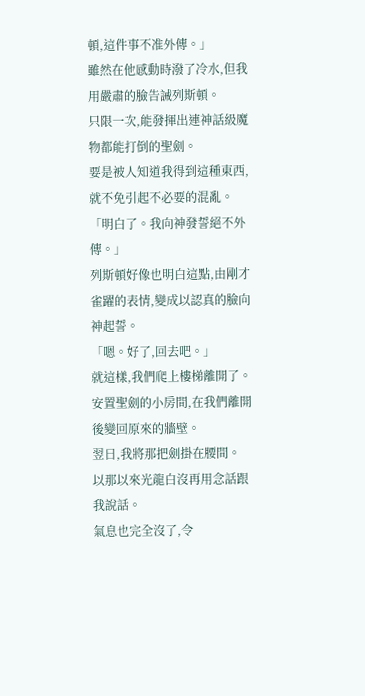頓,這件事不准外傳。」
雖然在他感動時潑了冷水,但我用嚴肅的臉告誡列斯頓。
只限一次,能發揮出連神話級魔物都能打倒的聖劍。
要是被人知道我得到這種東西,就不免引起不必要的混亂。
「明白了。我向神發誓絕不外傳。」
列斯頓好像也明白這點,由剛才雀躍的表情,變成以認真的臉向神起誓。
「嗯。好了,回去吧。」
就這樣,我們爬上樓梯離開了。
安置聖劍的小房間,在我們離開後變回原來的牆壁。
翌日,我將那把劍掛在腰間。
以那以來光龍白沒再用念話跟我說話。
氣息也完全沒了,令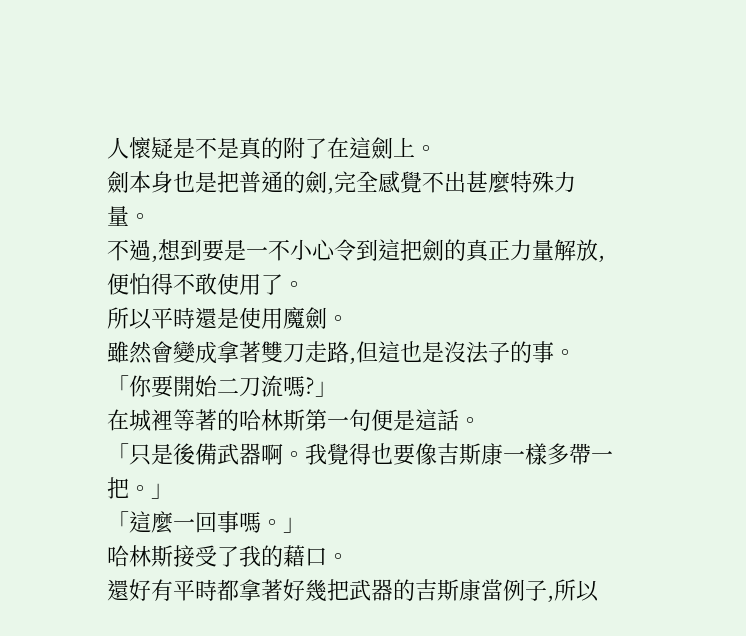人懷疑是不是真的附了在這劍上。
劍本身也是把普通的劍,完全感覺不出甚麼特殊力量。
不過,想到要是一不小心令到這把劍的真正力量解放,便怕得不敢使用了。
所以平時還是使用魔劍。
雖然會變成拿著雙刀走路,但這也是沒法子的事。
「你要開始二刀流嗎?」
在城裡等著的哈林斯第一句便是這話。
「只是後備武器啊。我覺得也要像吉斯康一樣多帶一把。」
「這麼一回事嗎。」
哈林斯接受了我的藉口。
還好有平時都拿著好幾把武器的吉斯康當例子,所以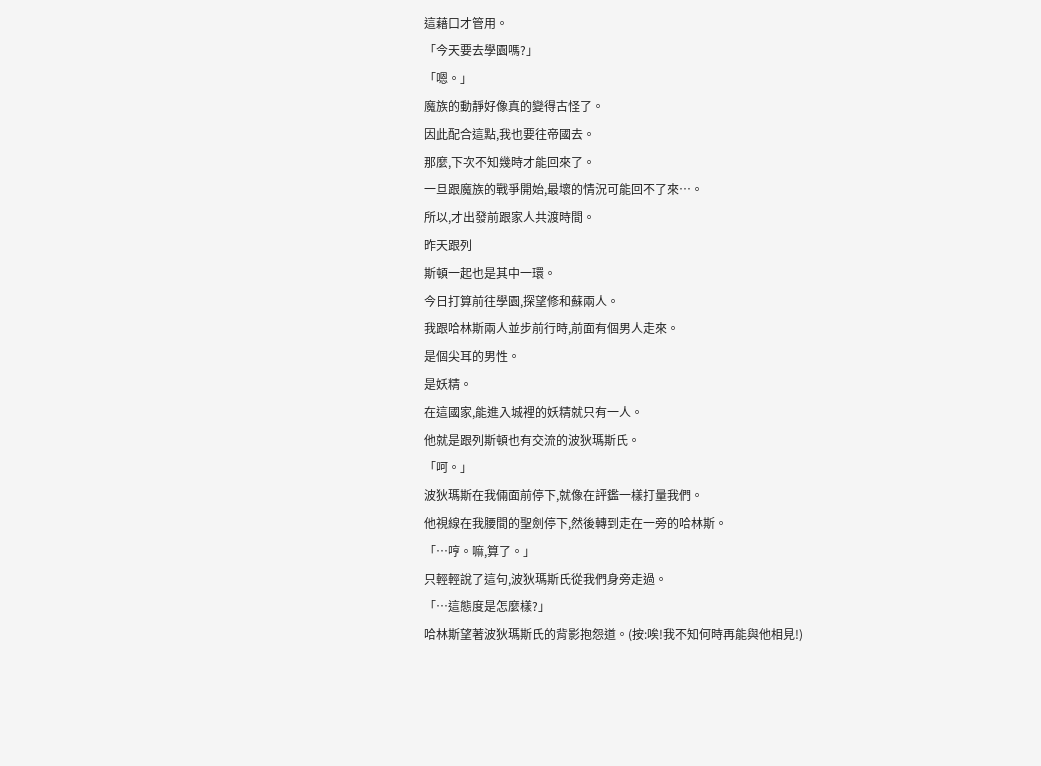這藉口才管用。
「今天要去學園嗎?」
「嗯。」
魔族的動靜好像真的變得古怪了。
因此配合這點,我也要往帝國去。
那麼,下次不知幾時才能回來了。
一旦跟魔族的戰爭開始,最壞的情況可能回不了來…。
所以,才出發前跟家人共渡時間。
昨天跟列
斯頓一起也是其中一環。
今日打算前往學園,探望修和蘇兩人。
我跟哈林斯兩人並步前行時,前面有個男人走來。
是個尖耳的男性。
是妖精。
在這國家,能進入城裡的妖精就只有一人。
他就是跟列斯頓也有交流的波狄瑪斯氏。
「呵。」
波狄瑪斯在我倆面前停下,就像在評鑑一樣打量我們。
他視線在我腰間的聖劍停下,然後轉到走在一旁的哈林斯。
「…哼。嘛,算了。」
只輕輕說了這句,波狄瑪斯氏從我們身旁走過。
「…這態度是怎麼樣?」
哈林斯望著波狄瑪斯氏的背影抱怨道。(按:唉!我不知何時再能與他相見!)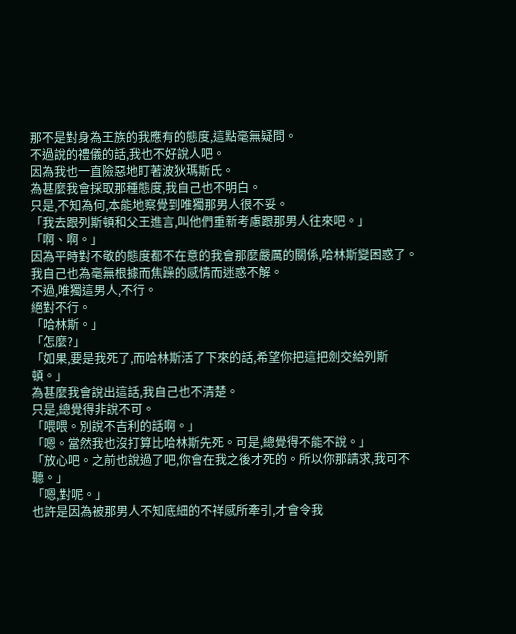那不是對身為王族的我應有的態度,這點毫無疑問。
不過說的禮儀的話,我也不好說人吧。
因為我也一直險惡地盯著波狄瑪斯氏。
為甚麼我會採取那種態度,我自己也不明白。
只是,不知為何,本能地察覺到唯獨那男人很不妥。
「我去跟列斯頓和父王進言,叫他們重新考慮跟那男人往來吧。」
「啊、啊。」
因為平時對不敬的態度都不在意的我會那麼嚴厲的關係,哈林斯變困惑了。
我自己也為毫無根據而焦躁的感情而迷惑不解。
不過,唯獨這男人,不行。
絕對不行。
「哈林斯。」
「怎麼?」
「如果,要是我死了,而哈林斯活了下來的話,希望你把這把劍交給列斯頓。」
為甚麼我會說出這話,我自己也不清楚。
只是,總覺得非說不可。
「喂喂。別說不吉利的話啊。」
「嗯。當然我也沒打算比哈林斯先死。可是,總覺得不能不說。」
「放心吧。之前也說過了吧,你會在我之後才死的。所以你那請求,我可不聽。」
「嗯,對呢。」
也許是因為被那男人不知底細的不祥感所牽引,才會令我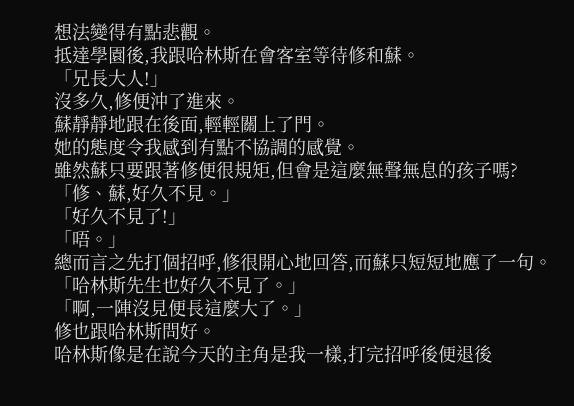想法變得有點悲觀。
抵達學園後,我跟哈林斯在會客室等待修和蘇。
「兄長大人!」
沒多久,修便沖了進來。
蘇靜靜地跟在後面,輕輕關上了門。
她的態度令我感到有點不協調的感覺。
雖然蘇只要跟著修便很規矩,但會是這麼無聲無息的孩子嗎?
「修、蘇,好久不見。」
「好久不見了!」
「唔。」
總而言之先打個招呼,修很開心地回答,而蘇只短短地應了一句。
「哈林斯先生也好久不見了。」
「啊,一陣沒見便長這麼大了。」
修也跟哈林斯問好。
哈林斯像是在說今天的主角是我一樣,打完招呼後便退後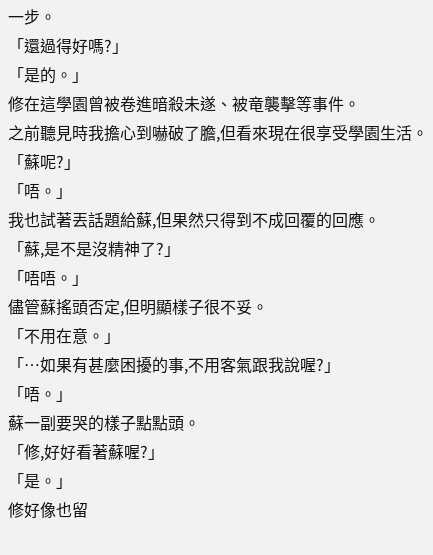一步。
「還過得好嗎?」
「是的。」
修在這學園曾被卷進暗殺未遂、被竜襲擊等事件。
之前聽見時我擔心到嚇破了膽,但看來現在很享受學園生活。
「蘇呢?」
「唔。」
我也試著丟話題給蘇,但果然只得到不成回覆的回應。
「蘇,是不是沒精神了?」
「唔唔。」
儘管蘇搖頭否定,但明顯樣子很不妥。
「不用在意。」
「…如果有甚麼困擾的事,不用客氣跟我說喔?」
「唔。」
蘇一副要哭的樣子點點頭。
「修,好好看著蘇喔?」
「是。」
修好像也留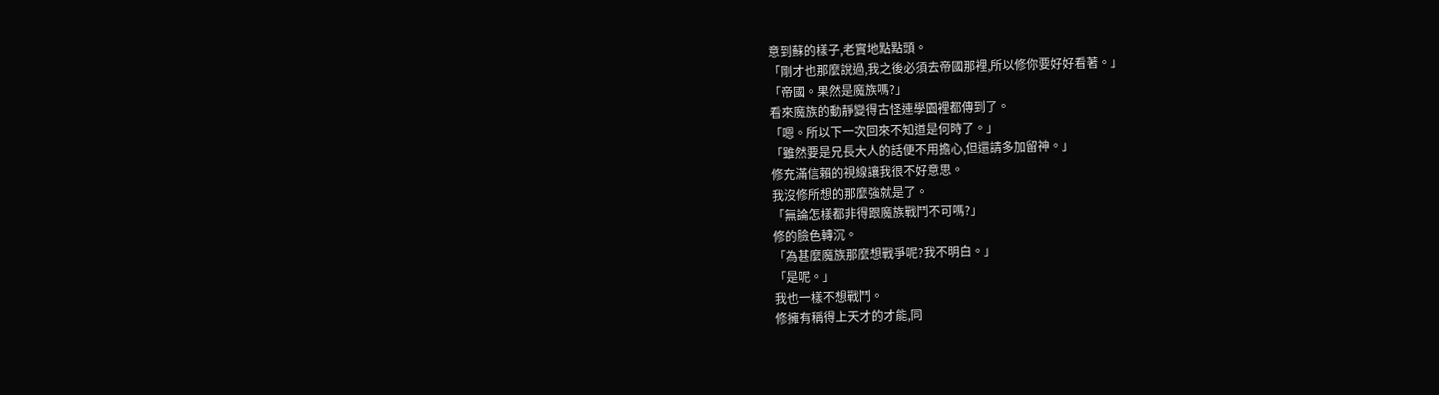意到蘇的樣子,老實地點點頭。
「剛才也那麼說過,我之後必須去帝國那裡,所以修你要好好看著。」
「帝國。果然是魔族嗎?」
看來魔族的動靜變得古怪連學園裡都傳到了。
「嗯。所以下一次回來不知道是何時了。」
「雖然要是兄長大人的話便不用擔心,但還請多加留神。」
修充滿信賴的視線讓我很不好意思。
我沒修所想的那麼強就是了。
「無論怎樣都非得跟魔族戰鬥不可嗎?」
修的臉色轉沉。
「為甚麼魔族那麼想戰爭呢?我不明白。」
「是呢。」
我也一樣不想戰鬥。
修擁有稱得上天才的才能,同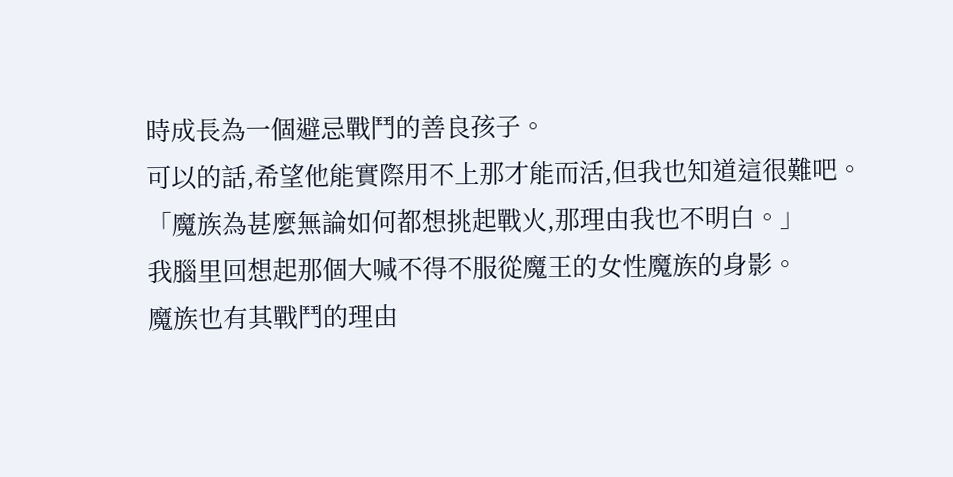時成長為一個避忌戰鬥的善良孩子。
可以的話,希望他能實際用不上那才能而活,但我也知道這很難吧。
「魔族為甚麼無論如何都想挑起戰火,那理由我也不明白。」
我腦里回想起那個大喊不得不服從魔王的女性魔族的身影。
魔族也有其戰鬥的理由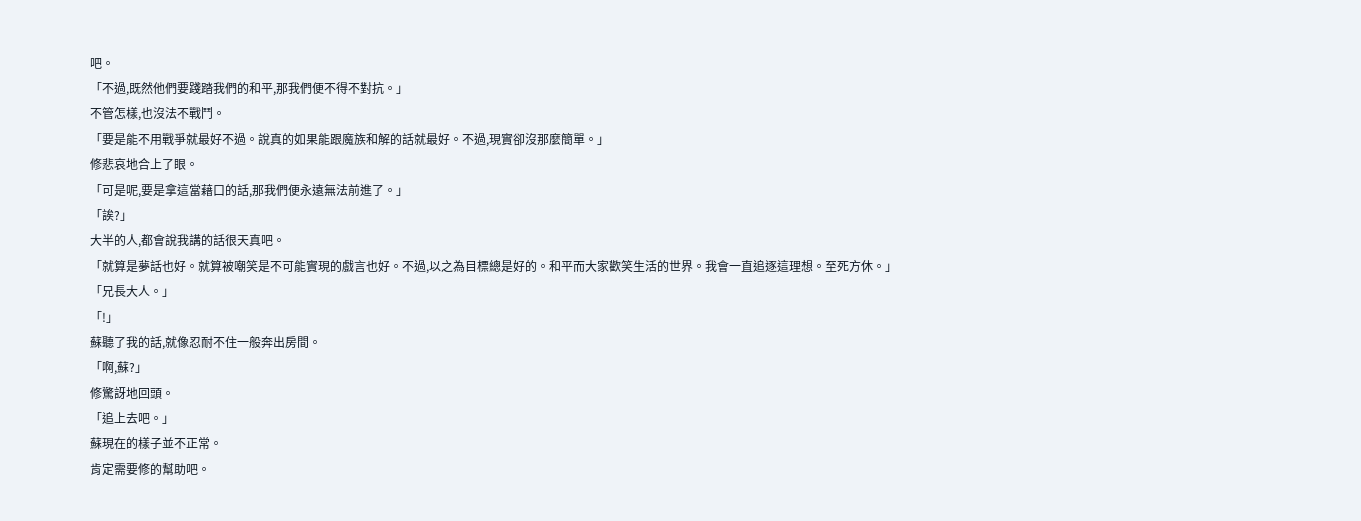吧。
「不過,既然他們要踐踏我們的和平,那我們便不得不對抗。」
不管怎樣,也沒法不戰鬥。
「要是能不用戰爭就最好不過。說真的如果能跟魔族和解的話就最好。不過,現實卻沒那麼簡單。」
修悲哀地合上了眼。
「可是呢,要是拿這當藉口的話,那我們便永遠無法前進了。」
「誒?」
大半的人,都會說我講的話很天真吧。
「就算是夢話也好。就算被嘲笑是不可能實現的戲言也好。不過,以之為目標總是好的。和平而大家歡笑生活的世界。我會一直追逐這理想。至死方休。」
「兄長大人。」
「!」
蘇聽了我的話,就像忍耐不住一般奔出房間。
「啊,蘇?」
修驚訝地回頭。
「追上去吧。」
蘇現在的樣子並不正常。
肯定需要修的幫助吧。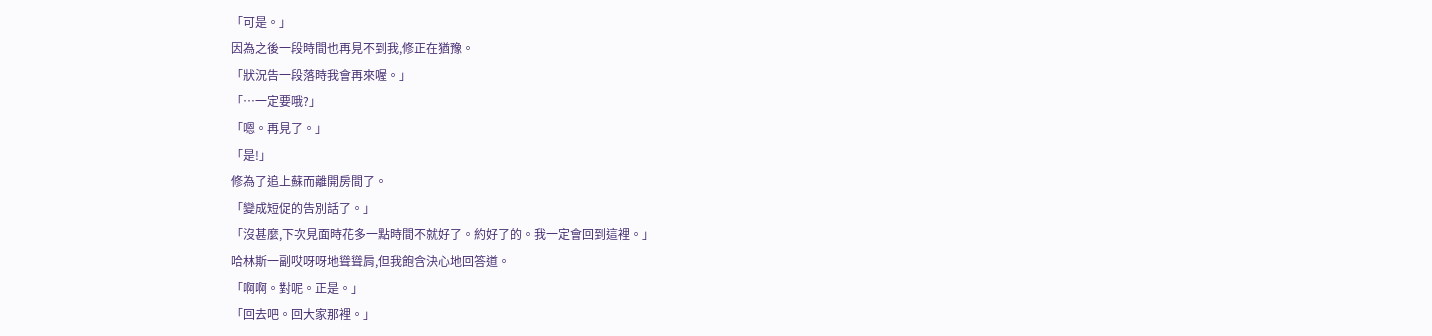「可是。」
因為之後一段時間也再見不到我,修正在猶豫。
「狀況告一段落時我會再來喔。」
「…一定要哦?」
「嗯。再見了。」
「是!」
修為了追上蘇而離開房間了。
「變成短促的告別話了。」
「沒甚麼,下次見面時花多一點時間不就好了。約好了的。我一定會回到這裡。」
哈林斯一副哎呀呀地聳聳肩,但我飽含決心地回答道。
「啊啊。對呢。正是。」
「回去吧。回大家那裡。」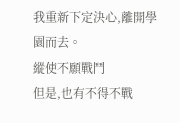我重新下定決心,離開學園而去。
縱使不願戰鬥
但是,也有不得不戰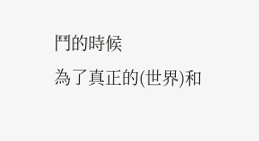鬥的時候
為了真正的(世界)和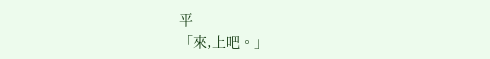平
「來,上吧。」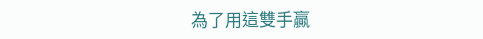為了用這雙手贏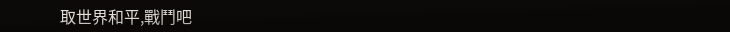取世界和平,戰鬥吧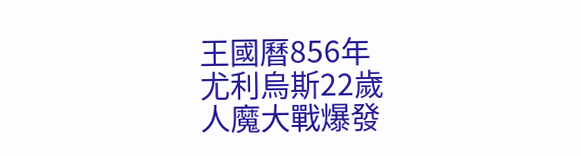王國曆856年
尤利烏斯22歲
人魔大戰爆發